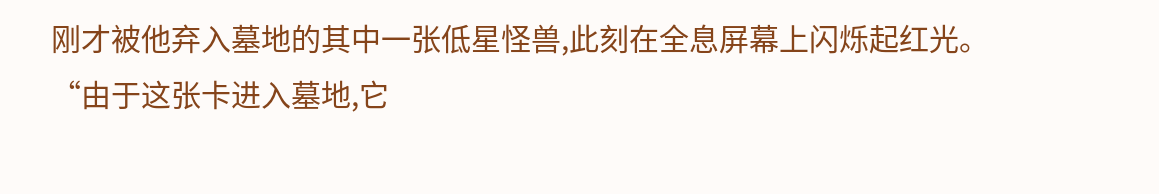刚才被他弃入墓地的其中一张低星怪兽,此刻在全息屏幕上闪烁起红光。
“由于这张卡进入墓地,它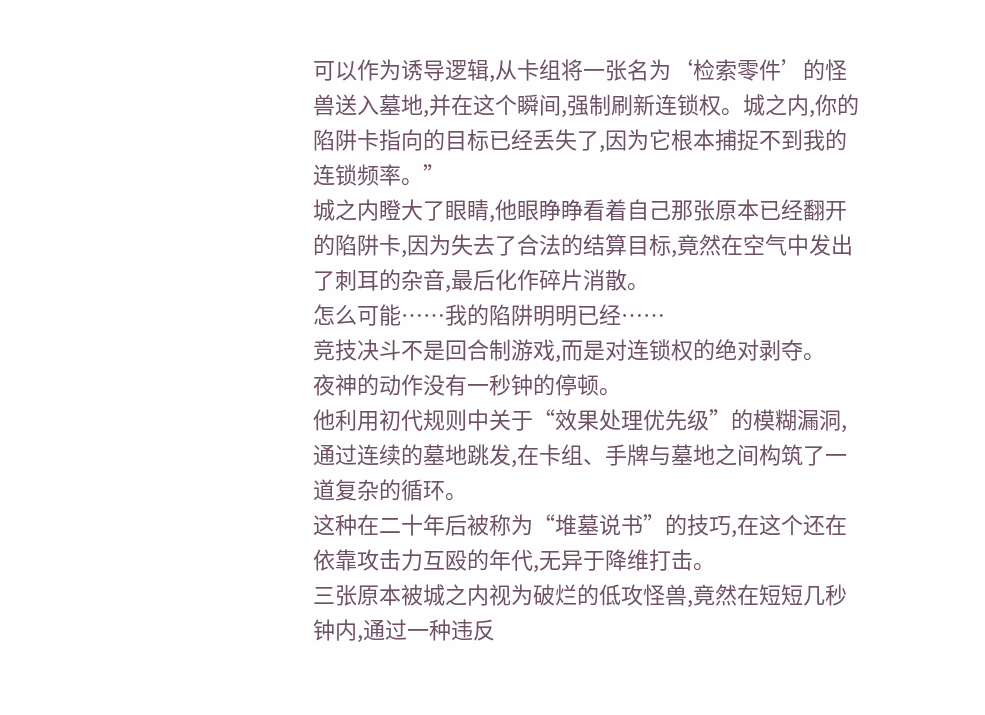可以作为诱导逻辑,从卡组将一张名为‘检索零件’的怪兽送入墓地,并在这个瞬间,强制刷新连锁权。城之内,你的陷阱卡指向的目标已经丢失了,因为它根本捕捉不到我的连锁频率。”
城之内瞪大了眼睛,他眼睁睁看着自己那张原本已经翻开的陷阱卡,因为失去了合法的结算目标,竟然在空气中发出了刺耳的杂音,最后化作碎片消散。
怎么可能……我的陷阱明明已经……
竞技决斗不是回合制游戏,而是对连锁权的绝对剥夺。
夜神的动作没有一秒钟的停顿。
他利用初代规则中关于“效果处理优先级”的模糊漏洞,通过连续的墓地跳发,在卡组、手牌与墓地之间构筑了一道复杂的循环。
这种在二十年后被称为“堆墓说书”的技巧,在这个还在依靠攻击力互殴的年代,无异于降维打击。
三张原本被城之内视为破烂的低攻怪兽,竟然在短短几秒钟内,通过一种违反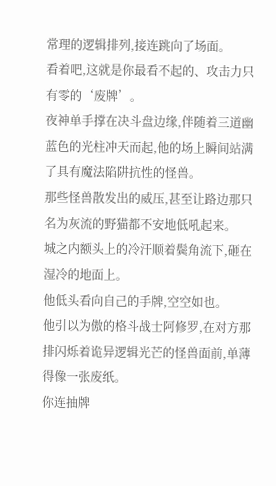常理的逻辑排列,接连跳向了场面。
看着吧,这就是你最看不起的、攻击力只有零的‘废牌’。
夜神单手撑在决斗盘边缘,伴随着三道幽蓝色的光柱冲天而起,他的场上瞬间站满了具有魔法陷阱抗性的怪兽。
那些怪兽散发出的威压,甚至让路边那只名为灰流的野猫都不安地低吼起来。
城之内额头上的冷汗顺着鬓角流下,砸在湿冷的地面上。
他低头看向自己的手牌,空空如也。
他引以为傲的格斗战士阿修罗,在对方那排闪烁着诡异逻辑光芒的怪兽面前,单薄得像一张废纸。
你连抽牌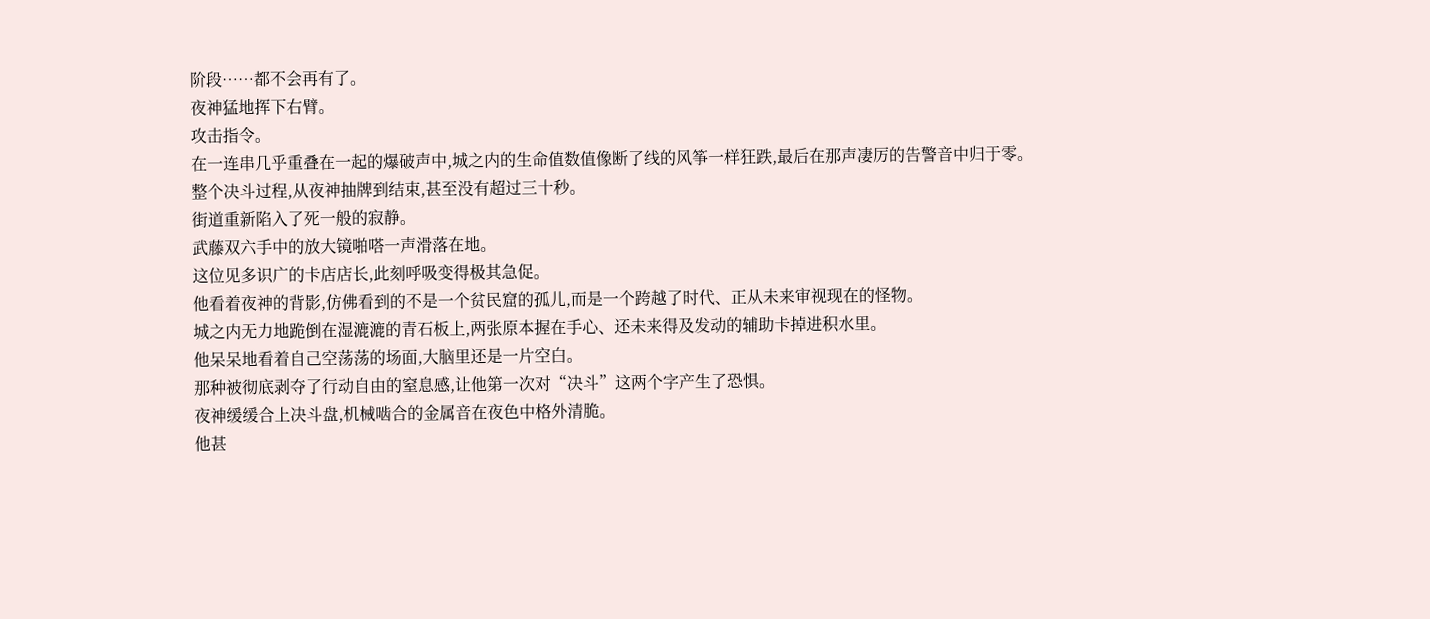阶段……都不会再有了。
夜神猛地挥下右臂。
攻击指令。
在一连串几乎重叠在一起的爆破声中,城之内的生命值数值像断了线的风筝一样狂跌,最后在那声凄厉的告警音中归于零。
整个决斗过程,从夜神抽牌到结束,甚至没有超过三十秒。
街道重新陷入了死一般的寂静。
武藤双六手中的放大镜啪嗒一声滑落在地。
这位见多识广的卡店店长,此刻呼吸变得极其急促。
他看着夜神的背影,仿佛看到的不是一个贫民窟的孤儿,而是一个跨越了时代、正从未来审视现在的怪物。
城之内无力地跪倒在湿漉漉的青石板上,两张原本握在手心、还未来得及发动的辅助卡掉进积水里。
他呆呆地看着自己空荡荡的场面,大脑里还是一片空白。
那种被彻底剥夺了行动自由的窒息感,让他第一次对“决斗”这两个字产生了恐惧。
夜神缓缓合上决斗盘,机械啮合的金属音在夜色中格外清脆。
他甚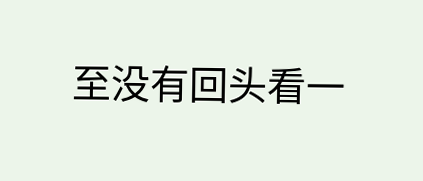至没有回头看一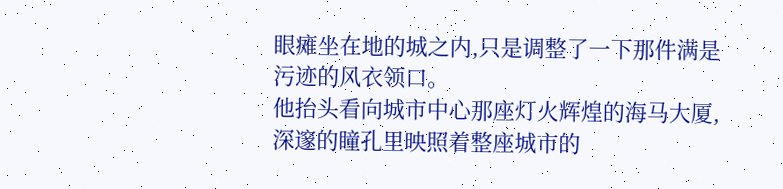眼瘫坐在地的城之内,只是调整了一下那件满是污迹的风衣领口。
他抬头看向城市中心那座灯火辉煌的海马大厦,深邃的瞳孔里映照着整座城市的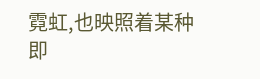霓虹,也映照着某种即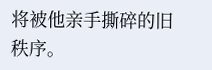将被他亲手撕碎的旧秩序。